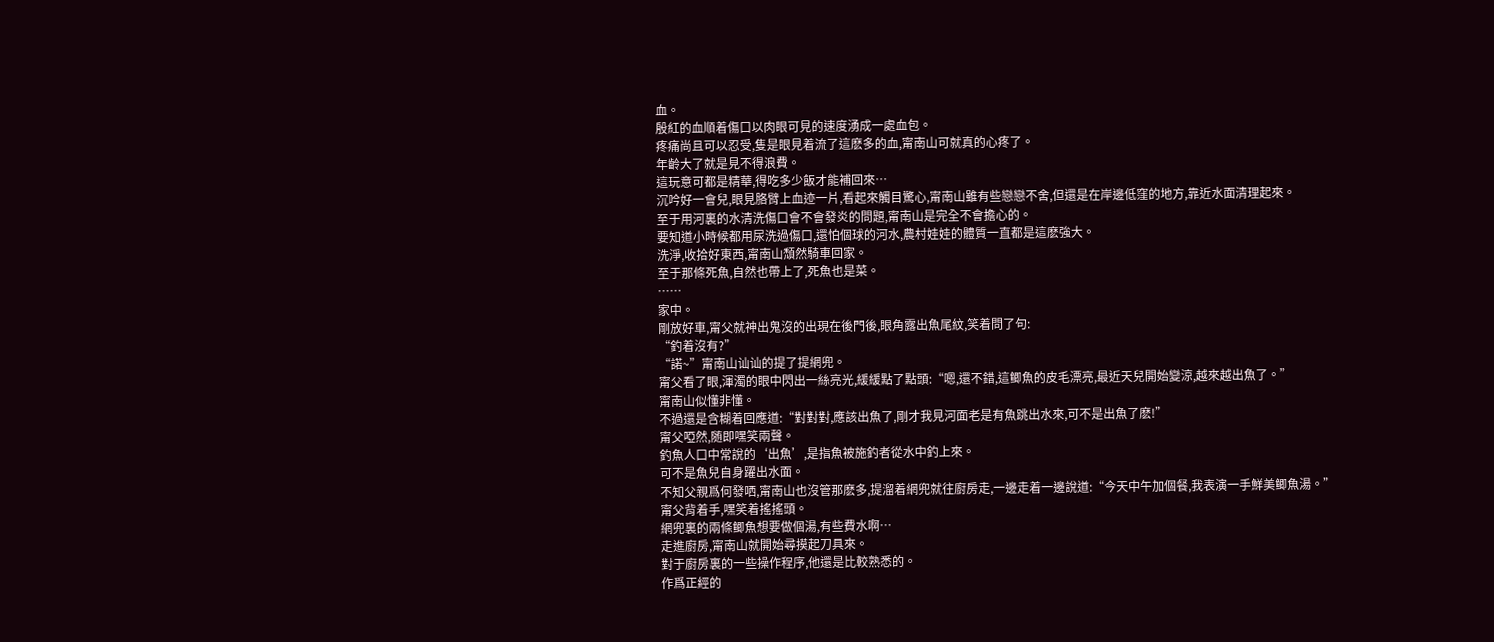血。
殷紅的血順着傷口以肉眼可見的速度湧成一處血包。
疼痛尚且可以忍受,隻是眼見着流了這麽多的血,甯南山可就真的心疼了。
年齡大了就是見不得浪費。
這玩意可都是精華,得吃多少飯才能補回來…
沉吟好一會兒,眼見胳臂上血迹一片,看起來觸目驚心,甯南山雖有些戀戀不舍,但還是在岸邊低窪的地方,靠近水面清理起來。
至于用河裏的水清洗傷口會不會發炎的問題,甯南山是完全不會擔心的。
要知道小時候都用尿洗過傷口,還怕個球的河水,農村娃娃的體質一直都是這麽強大。
洗淨,收拾好東西,甯南山頹然騎車回家。
至于那條死魚,自然也帶上了,死魚也是菜。
……
家中。
剛放好車,甯父就神出鬼沒的出現在後門後,眼角露出魚尾紋,笑着問了句:
“釣着沒有?”
“諾~”甯南山讪讪的提了提網兜。
甯父看了眼,渾濁的眼中閃出一絲亮光,緩緩點了點頭:“嗯,還不錯,這鲫魚的皮毛漂亮,最近天兒開始變涼,越來越出魚了。”
甯南山似懂非懂。
不過還是含糊着回應道:“對對對,應該出魚了,剛才我見河面老是有魚跳出水來,可不是出魚了麽!”
甯父啞然,随即嘿笑兩聲。
釣魚人口中常說的‘出魚’,是指魚被施釣者從水中釣上來。
可不是魚兒自身躍出水面。
不知父親爲何發哂,甯南山也沒管那麽多,提溜着網兜就往廚房走,一邊走着一邊說道:“今天中午加個餐,我表演一手鮮美鲫魚湯。”
甯父背着手,嘿笑着搖搖頭。
網兜裏的兩條鲫魚想要做個湯,有些費水啊…
走進廚房,甯南山就開始尋摸起刀具來。
對于廚房裏的一些操作程序,他還是比較熟悉的。
作爲正經的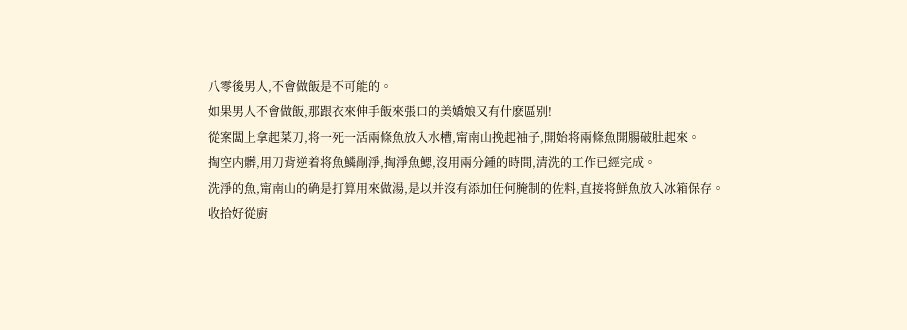八零後男人,不會做飯是不可能的。
如果男人不會做飯,那跟衣來伸手飯來張口的美嬌娘又有什麽區别!
從案闆上拿起菜刀,将一死一活兩條魚放入水槽,甯南山挽起袖子,開始将兩條魚開腸破肚起來。
掏空内髒,用刀背逆着将魚鱗剮淨,掏淨魚鰓,沒用兩分鍾的時間,清洗的工作已經完成。
洗淨的魚,甯南山的确是打算用來做湯,是以并沒有添加任何腌制的佐料,直接将鮮魚放入冰箱保存。
收拾好從廚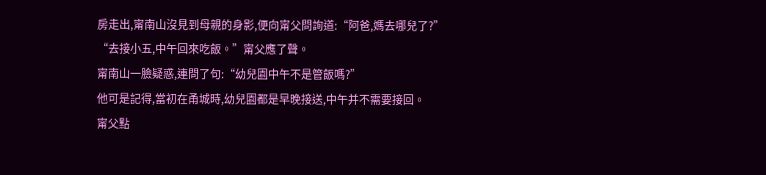房走出,甯南山沒見到母親的身影,便向甯父問詢道:“阿爸,媽去哪兒了?”
“去接小五,中午回來吃飯。”甯父應了聲。
甯南山一臉疑惑,連問了句:“幼兒園中午不是管飯嗎?”
他可是記得,當初在甬城時,幼兒園都是早晚接送,中午并不需要接回。
甯父點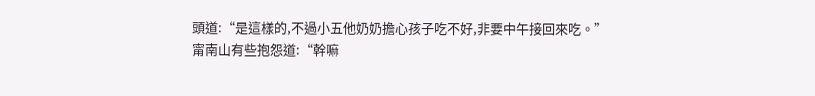頭道:“是這樣的,不過小五他奶奶擔心孩子吃不好,非要中午接回來吃。”
甯南山有些抱怨道:“幹嘛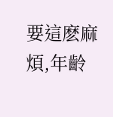要這麽麻煩,年齡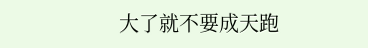大了就不要成天跑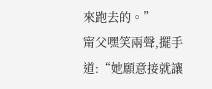來跑去的。”
甯父嘿笑兩聲,擺手道:“她願意接就讓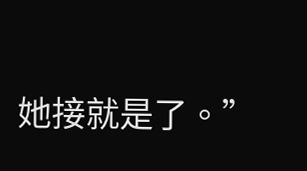她接就是了。”